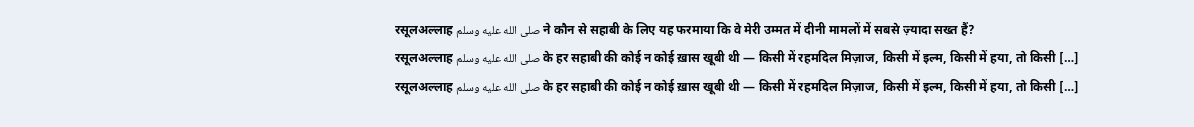रसूलअल्लाह صلى الله عليه وسلم ने कौन से सहाबी के लिए यह फरमाया कि वे मेरी उम्मत में दीनी मामलों में सबसे ज़्यादा सख्त हैं?
रसूलअल्लाह صلى الله عليه وسلم के हर सहाबी की कोई न कोई ख़ास खूबी थी — किसी में रहमदिल मिज़ाज, किसी में इल्म, किसी में हया, तो किसी […]
रसूलअल्लाह صلى الله عليه وسلم के हर सहाबी की कोई न कोई ख़ास खूबी थी — किसी में रहमदिल मिज़ाज, किसी में इल्म, किसी में हया, तो किसी […]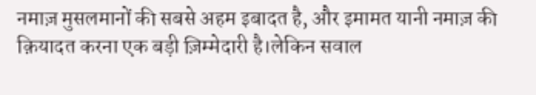नमाज़ मुसलमानों की सबसे अहम इबादत है, और इमामत यानी नमाज़ की क़ियादत करना एक बड़ी ज़िम्मेदारी है।लेकिन सवाल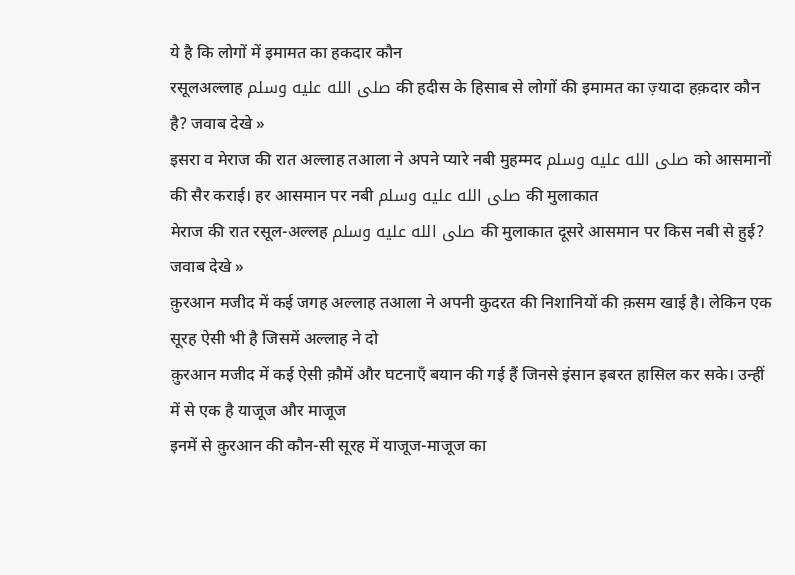ये है कि लोगों में इमामत का हकदार कौन
रसूलअल्लाह صلى الله عليه وسلم की हदीस के हिसाब से लोगों की इमामत का ज़्यादा हक़दार कौन है? जवाब देखे »
इसरा व मेराज की रात अल्लाह तआला ने अपने प्यारे नबी मुहम्मद صلى الله عليه وسلم को आसमानों की सैर कराई। हर आसमान पर नबी صلى الله عليه وسلم की मुलाकात
मेराज की रात रसूल-अल्लह صلى الله عليه وسلم की मुलाकात दूसरे आसमान पर किस नबी से हुई? जवाब देखे »
क़ुरआन मजीद में कई जगह अल्लाह तआला ने अपनी कुदरत की निशानियों की क़सम खाई है। लेकिन एक सूरह ऐसी भी है जिसमें अल्लाह ने दो
क़ुरआन मजीद में कई ऐसी क़ौमें और घटनाएँ बयान की गई हैं जिनसे इंसान इबरत हासिल कर सके। उन्हीं में से एक है याजूज और माजूज
इनमें से क़ुरआन की कौन-सी सूरह में याजूज-माजूज का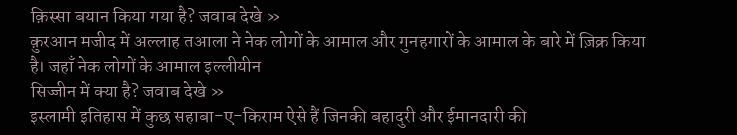क़िस्सा बयान किया गया है? जवाब देखे »
क़ुरआन मजीद में अल्लाह तआला ने नेक लोगों के आमाल और गुनहगारों के आमाल के बारे में ज़िक्र किया है। जहाँ नेक लोगों के आमाल इल्लीयीन
सिज्जीन में क्या है? जवाब देखे »
इस्लामी इतिहास में कुछ सहाबा-ए-किराम ऐसे हैं जिनकी बहादुरी और ईमानदारी की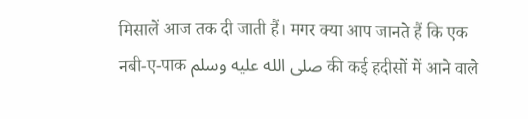मिसालें आज तक दी जाती हैं। मगर क्या आप जानते हैं कि एक
नबी-ए-पाक صلى الله عليه وسلم की कई हदीसों में आने वाले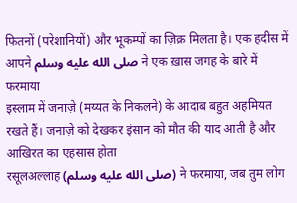फितनों (परेशानियों) और भूकम्पों का ज़िक्र मिलता है। एक हदीस में आपने صلى الله عليه وسلم ने एक ख़ास जगह के बारे में फरमाया
इस्लाम में जनाज़े (मय्यत के निकलने) के आदाब बहुत अहमियत रखते हैं। जनाज़े को देखकर इंसान को मौत की याद आती है और आखिरत का एहसास होता
रसूलअल्लाह (صلى الله عليه وسلم) ने फरमाया, जब तुम लोग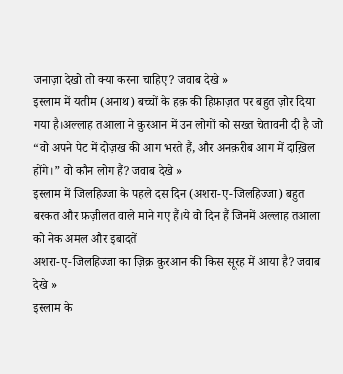जनाज़ा देखो तो क्या करना चाहिए? जवाब देखे »
इस्लाम में यतीम (अनाथ) बच्चों के हक़ की हिफ़ाज़त पर बहुत ज़ोर दिया गया है।अल्लाह तआला ने क़ुरआन में उन लोगों को सख्त चेतावनी दी है जो
“वो अपने पेट में दोज़ख की आग भरते हैं, और अनक़रीब आग में दाख़िल होंगे।” वो कौन लोग हैं? जवाब देखे »
इस्लाम में जिलहिज्जा के पहले दस दिन (अशरा-ए-जिलहिज्जा) बहुत बरकत और फ़ज़ीलत वाले माने गए हैं।ये वो दिन हैं जिनमें अल्लाह तआला को नेक अमल और इबादतें
अशरा-ए-जिलहिज्जा का ज़िक्र क़ुरआन की किस सूरह में आया है? जवाब देखे »
इस्लाम के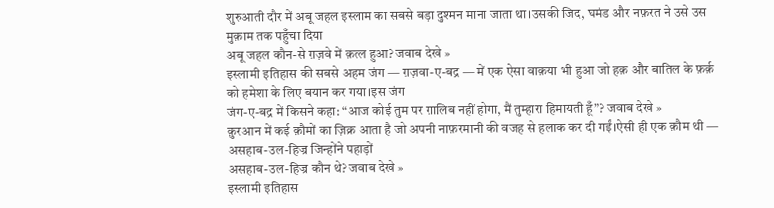शुरुआती दौर में अबू जहल इस्लाम का सबसे बड़ा दुश्मन माना जाता था।उसकी जिद, घमंड और नफ़रत ने उसे उस मुक़ाम तक पहुँचा दिया
अबू जहल कौन-से ग़ज़वे में क़त्ल हुआ? जवाब देखे »
इस्लामी इतिहास की सबसे अहम जंग — ग़ज़वा-ए-बद्र — में एक ऐसा वाक़या भी हुआ जो हक़ और बातिल के फ़र्क़ को हमेशा के लिए बयान कर गया।इस जंग
जंग-ए-बद्र में किसने कहा: “आज कोई तुम पर ग़ालिब नहीं होगा, मैं तुम्हारा हिमायती हूँ”? जवाब देखे »
क़ुरआन में कई क़ौमों का ज़िक्र आता है जो अपनी नाफ़रमानी की वजह से हलाक कर दी गईं।ऐसी ही एक क़ौम थी — असहाब-उल-हिज्र जिन्होंने पहाड़ों
असहाब-उल-हिज्र कौन थे? जवाब देखे »
इस्लामी इतिहास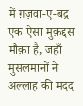में ग़ज़वा-ए-बद्र एक ऐसा मुक़द्दस मौक़ा है, जहाँ मुसलमानों ने अल्लाह की मदद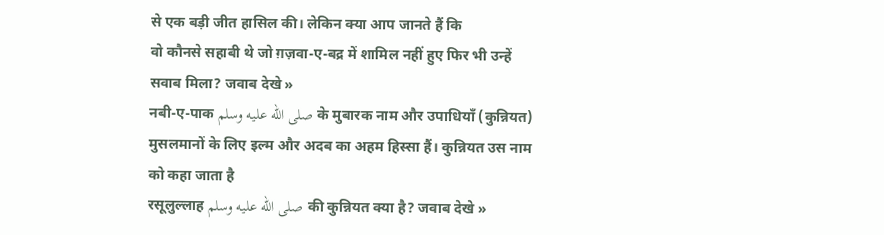से एक बड़ी जीत हासिल की। लेकिन क्या आप जानते हैं कि
वो कौनसे सहाबी थे जो ग़ज़वा-ए-बद्र में शामिल नहीं हुए फिर भी उन्हें सवाब मिला? जवाब देखे »
नबी-ए-पाक صلى الله عليه وسلم के मुबारक नाम और उपाधियाँ (कुन्नियत) मुसलमानों के लिए इल्म और अदब का अहम हिस्सा हैं। कुन्नियत उस नाम को कहा जाता है
रसूलुल्लाह صلى الله عليه وسلم की कुन्नियत क्या है? जवाब देखे »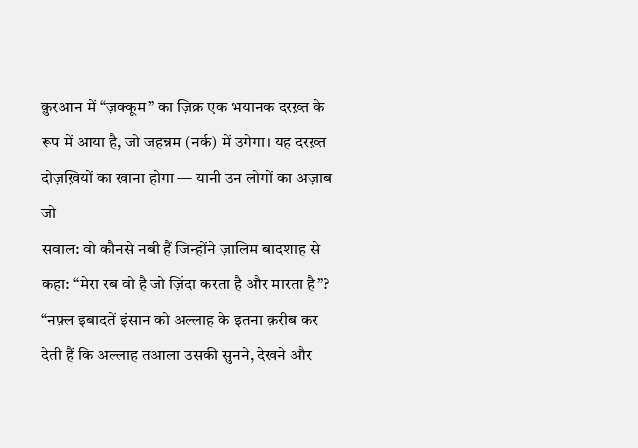क़ुरआन में “ज़क्कूम” का ज़िक्र एक भयानक दरख़्त के रूप में आया है, जो जहन्नम (नर्क) में उगेगा। यह दरख़्त दोज़ख़ियों का खाना होगा — यानी उन लोगों का अज़ाब जो
सवाल: वो कौनसे नबी हैं जिन्होंने ज़ालिम बादशाह से कहा: “मेरा रब वो है जो ज़िंदा करता है और मारता है”?
“नफ़्ल इबादतें इंसान को अल्लाह के इतना क़रीब कर देती हैं कि अल्लाह तआला उसकी सुनने, देखने और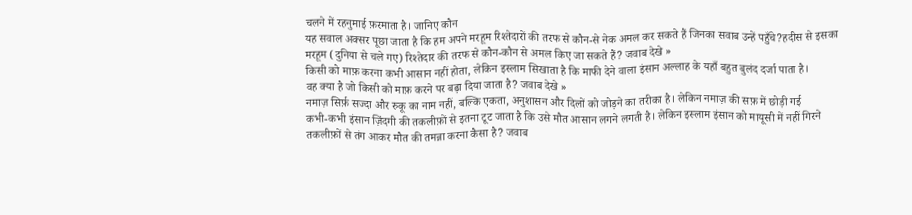चलने में रहनुमाई फ़रमाता है। जानिए कौन
यह सवाल अक्सर पूछा जाता है कि हम अपने मरहूम रिश्तेदारों की तरफ से कौन-से नेक अमल कर सकते हैं जिनका सवाब उन्हें पहुँचे?हदीस से इसका
मरहूम (दुनिया से चले गए) रिश्तेदार की तरफ से कौन-कौन से अमल किए जा सकते हैं? जवाब देखे »
किसी को माफ़ करना कभी आसान नहीं होता, लेकिन इस्लाम सिखाता है कि माफी देने वाला इंसान अल्लाह के यहाँ बहुत बुलंद दर्जा पाता है।
वह क्या है जो किसी को माफ़ करने पर बढ़ा दिया जाता है? जवाब देखे »
नमाज़ सिर्फ़ सज्दा और रुकू का नाम नहीं, बल्कि एकता, अनुशासन और दिलों को जोड़ने का तरीका है। लेकिन नमाज़ की सफ़ में छोड़ी गई
कभी-कभी इंसान ज़िंदगी की तकलीफ़ों से इतना टूट जाता है कि उसे मौत आसान लगने लगती है। लेकिन इस्लाम इंसान को मायूसी में नहीं गिरने
तकलीफ़ों से तंग आकर मौत की तमन्ना करना कैसा है? जवाब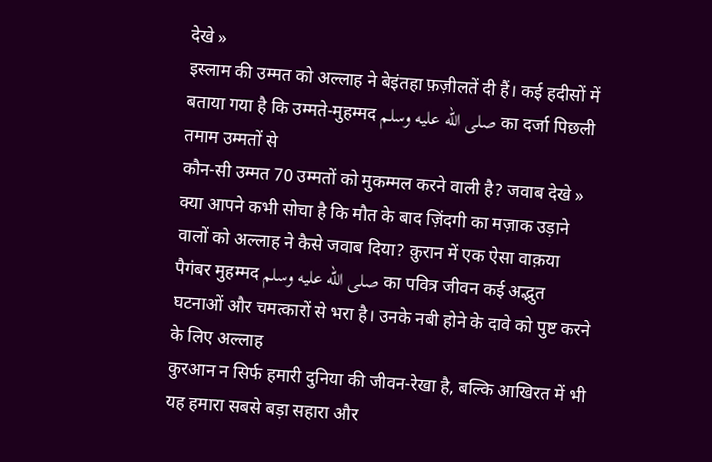देखे »
इस्लाम की उम्मत को अल्लाह ने बेइंतहा फ़ज़ीलतें दी हैं। कई हदीसों में बताया गया है कि उम्मते-मुहम्मद صلى الله عليه وسلم का दर्जा पिछली तमाम उम्मतों से
कौन-सी उम्मत 70 उम्मतों को मुकम्मल करने वाली है? जवाब देखे »
क्या आपने कभी सोचा है कि मौत के बाद ज़िंदगी का मज़ाक उड़ाने वालों को अल्लाह ने कैसे जवाब दिया? क़ुरान में एक ऐसा वाक़या
पैगंबर मुहम्मद صلى الله عليه وسلم का पवित्र जीवन कई अद्भुत घटनाओं और चमत्कारों से भरा है। उनके नबी होने के दावे को पुष्ट करने के लिए अल्लाह
कुरआन न सिर्फ हमारी दुनिया की जीवन-रेखा है, बल्कि आखिरत में भी यह हमारा सबसे बड़ा सहारा और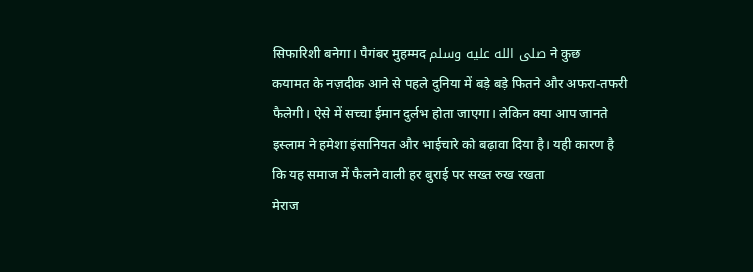सिफारिशी बनेगा। पैगंबर मुहम्मद صلى الله عليه وسلم ने कुछ
कयामत के नज़दीक आने से पहले दुनिया में बड़े बड़े फितने और अफरा-तफरी फैलेगी। ऐसे में सच्चा ईमान दुर्लभ होता जाएगा। लेकिन क्या आप जानते
इस्लाम ने हमेशा इंसानियत और भाईचारे को बढ़ावा दिया है। यही कारण है कि यह समाज में फैलने वाली हर बुराई पर सख्त रुख रखता
मेराज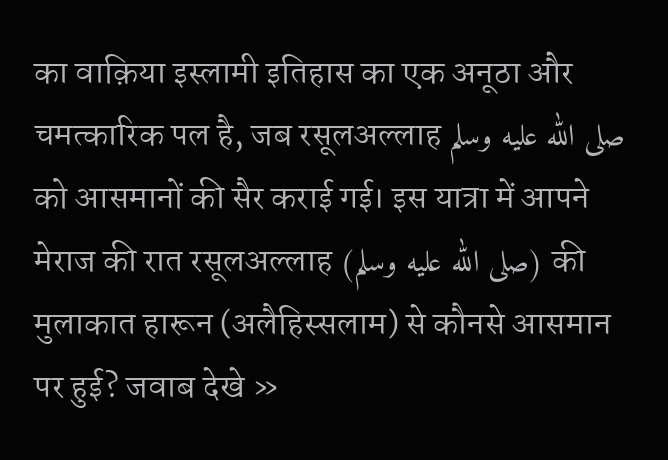का वाक़िया इस्लामी इतिहास का एक अनूठा और चमत्कारिक पल है, जब रसूलअल्लाह صلى الله عليه وسلم को आसमानों की सैर कराई गई। इस यात्रा में आपने
मेराज की रात रसूलअल्लाह (صلى الله عليه وسلم) की मुलाकात हारून (अलैहिस्सलाम) से कौनसे आसमान पर हुई? जवाब देखे »